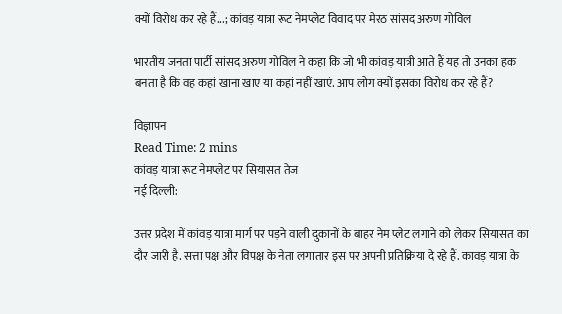क्यों विरोध कर रहे हैं...; कांवड़ यात्रा रूट नेमप्लेट विवाद पर मेरठ सांसद अरुण गोविल

भारतीय जनता पार्टी सांसद अरुण गोविल ने कहा कि जो भी कांवड़ यात्री आते हैं यह तो उनका हक बनता है कि वह कहां खाना खाए या कहां नहीं खाएं. आप लोग क्यों इसका विरोध कर रहे हैं?

विज्ञापन
Read Time: 2 mins
कांवड़ यात्रा रूट नेमप्लेट पर सियासत तेज
नई दिल्ली:

उत्तर प्रदेश में कांवड़ यात्रा मार्ग पर पड़ने वाली दुकानों के बाहर नेम प्लेट लगाने को लेकर सियासत का दौर जारी है. सत्ता पक्ष और विपक्ष के नेता लगातार इस पर अपनी प्रतिक्रिया दे रहे हैं. कावड़ यात्रा के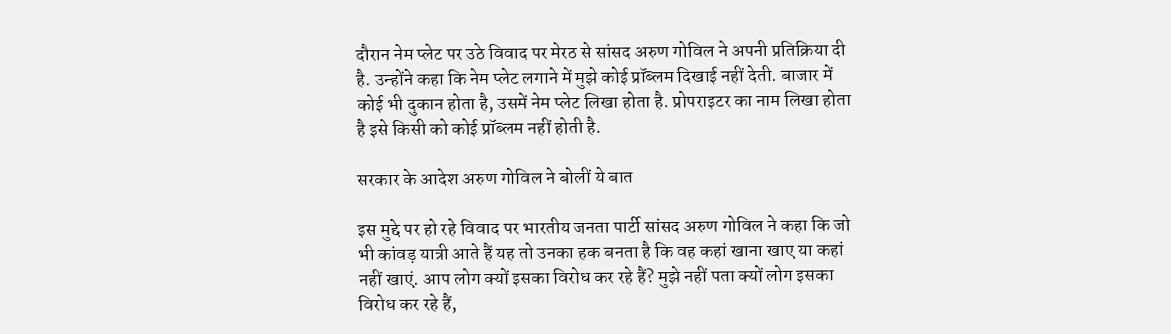दौरान नेम प्लेट पर उठे विवाद पर मेरठ से सांसद अरुण गोविल ने अपनी प्रतिक्रिया दी है. उन्होंने कहा कि नेम प्लेट लगाने में मुझे कोई प्रॉब्लम दिखाई नहीं देती. बाजार में कोई भी दुकान होता है, उसमें नेम प्लेट लिखा होता है. प्रोपराइटर का नाम लिखा होता है इसे किसी को कोई प्रॉब्लम नहीं होती है.

सरकार के आदेश अरुण गोविल ने बोलीं ये बात

इस मुद्दे पर हो रहे विवाद पर भारतीय जनता पार्टी सांसद अरुण गोविल ने कहा कि जो भी कांवड़ यात्री आते हैं यह तो उनका हक बनता है कि वह कहां खाना खाए या कहां नहीं खाएं. आप लोग क्यों इसका विरोध कर रहे हैं? मुझे नहीं पता क्यों लोग इसका विरोध कर रहे हैं,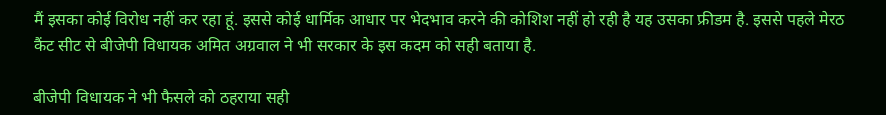मैं इसका कोई विरोध नहीं कर रहा हूं. इससे कोई धार्मिक आधार पर भेदभाव करने की कोशिश नहीं हो रही है यह उसका फ्रीडम है. इससे पहले मेरठ कैंट सीट से बीजेपी विधायक अमित अग्रवाल ने भी सरकार के इस कदम को सही बताया है.

बीजेपी विधायक ने भी फैसले को ठहराया सही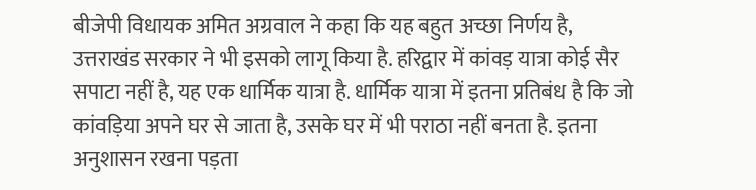बीजेपी विधायक अमित अग्रवाल ने कहा कि यह बहुत अच्छा निर्णय है, उत्तराखंड सरकार ने भी इसको लागू किया है. हरिद्वार में कांवड़ यात्रा कोई सैर सपाटा नहीं है, यह एक धार्मिक यात्रा है. धार्मिक यात्रा में इतना प्रतिबंध है कि जो कांवड़िया अपने घर से जाता है, उसके घर में भी पराठा नहीं बनता है. इतना अनुशासन रखना पड़ता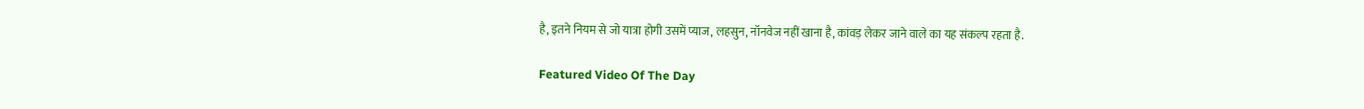है, इतने नियम से जो यात्रा होगी उसमें प्याज, लहसुन, नॉनवेज नहीं खाना है, कांवड़ लेकर जाने वाले का यह संकल्प रहता है.

Featured Video Of The Day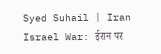Syed Suhail | Iran Israel War: ईरान पर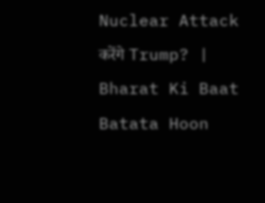Nuclear Attack करेंगे Trump? | Bharat Ki Baat Batata Hoon